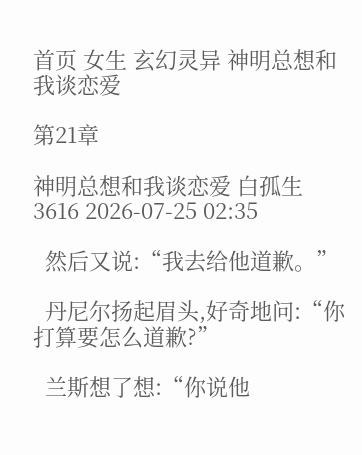首页 女生 玄幻灵异 神明总想和我谈恋爱

第21章

神明总想和我谈恋爱 白孤生 3616 2026-07-25 02:35

  然后又说:“我去给他道歉。”

  丹尼尔扬起眉头,好奇地问:“你打算要怎么道歉?”

  兰斯想了想:“你说他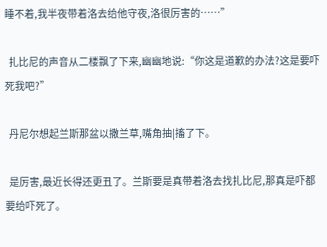睡不着,我半夜带着洛去给他守夜,洛很厉害的……”

  扎比尼的声音从二楼飘了下来,幽幽地说:“你这是道歉的办法?这是要吓死我吧?”

  丹尼尔想起兰斯那盆以撒兰草,嘴角抽|搐了下。

  是厉害,最近长得还更丑了。兰斯要是真带着洛去找扎比尼,那真是吓都要给吓死了。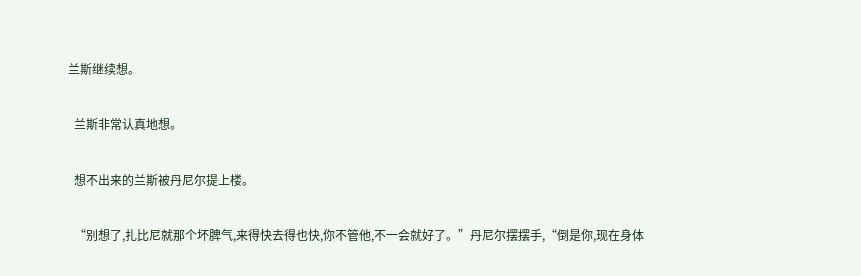兰斯继续想。

  兰斯非常认真地想。

  想不出来的兰斯被丹尼尔提上楼。

  “别想了,扎比尼就那个坏脾气,来得快去得也快,你不管他,不一会就好了。”丹尼尔摆摆手,“倒是你,现在身体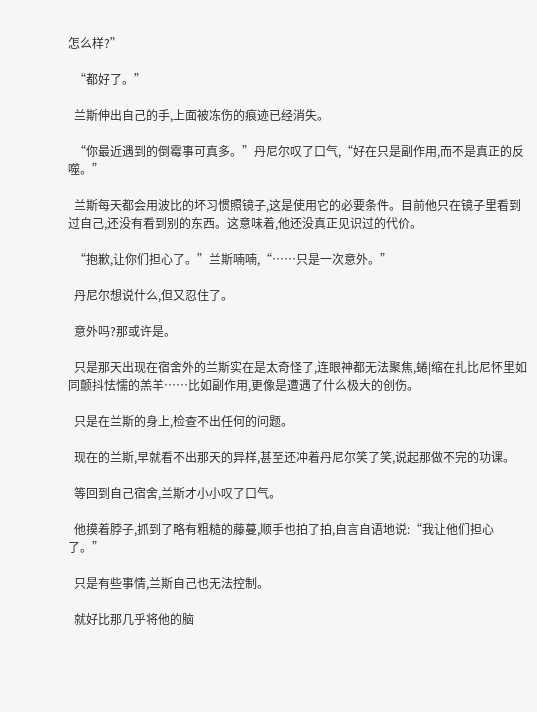怎么样?”

  “都好了。”

  兰斯伸出自己的手,上面被冻伤的痕迹已经消失。

  “你最近遇到的倒霉事可真多。”丹尼尔叹了口气,“好在只是副作用,而不是真正的反噬。”

  兰斯每天都会用波比的坏习惯照镜子,这是使用它的必要条件。目前他只在镜子里看到过自己,还没有看到别的东西。这意味着,他还没真正见识过的代价。

  “抱歉,让你们担心了。”兰斯喃喃,“……只是一次意外。”

  丹尼尔想说什么,但又忍住了。

  意外吗?那或许是。

  只是那天出现在宿舍外的兰斯实在是太奇怪了,连眼神都无法聚焦,蜷|缩在扎比尼怀里如同颤抖怯懦的羔羊……比如副作用,更像是遭遇了什么极大的创伤。

  只是在兰斯的身上,检查不出任何的问题。

  现在的兰斯,早就看不出那天的异样,甚至还冲着丹尼尔笑了笑,说起那做不完的功课。

  等回到自己宿舍,兰斯才小小叹了口气。

  他摸着脖子,抓到了略有粗糙的藤蔓,顺手也拍了拍,自言自语地说:“我让他们担心了。”

  只是有些事情,兰斯自己也无法控制。

  就好比那几乎将他的脑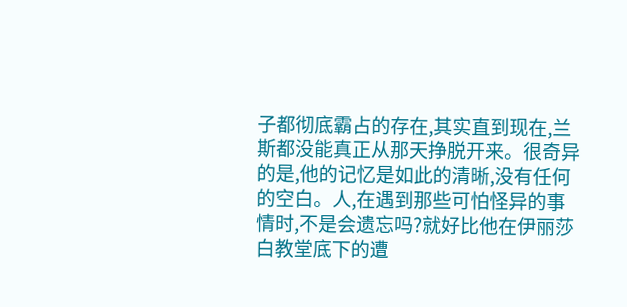子都彻底霸占的存在,其实直到现在,兰斯都没能真正从那天挣脱开来。很奇异的是,他的记忆是如此的清晰,没有任何的空白。人,在遇到那些可怕怪异的事情时,不是会遗忘吗?就好比他在伊丽莎白教堂底下的遭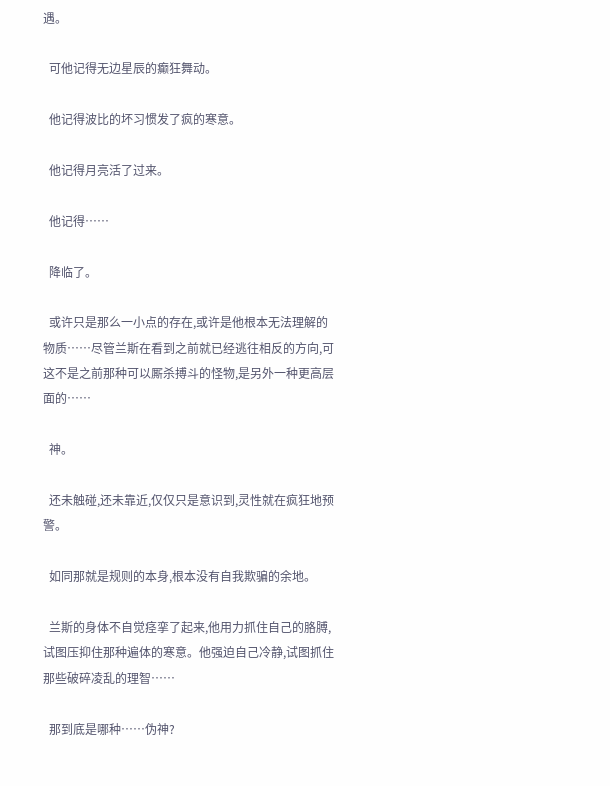遇。

  可他记得无边星辰的癫狂舞动。

  他记得波比的坏习惯发了疯的寒意。

  他记得月亮活了过来。

  他记得……

  降临了。

  或许只是那么一小点的存在,或许是他根本无法理解的物质……尽管兰斯在看到之前就已经逃往相反的方向,可这不是之前那种可以厮杀搏斗的怪物,是另外一种更高层面的……

  神。

  还未触碰,还未靠近,仅仅只是意识到,灵性就在疯狂地预警。

  如同那就是规则的本身,根本没有自我欺骗的余地。

  兰斯的身体不自觉痉挛了起来,他用力抓住自己的胳膊,试图压抑住那种遍体的寒意。他强迫自己冷静,试图抓住那些破碎凌乱的理智……

  那到底是哪种……伪神?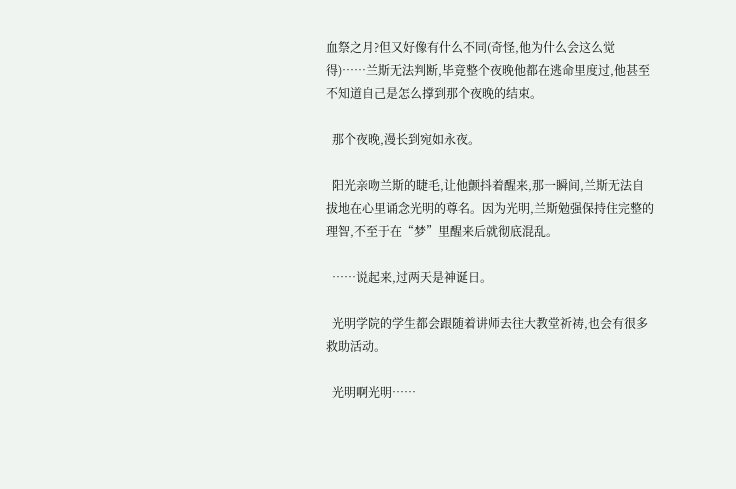血祭之月?但又好像有什么不同(奇怪,他为什么会这么觉得)……兰斯无法判断,毕竟整个夜晚他都在逃命里度过,他甚至不知道自己是怎么撑到那个夜晚的结束。

  那个夜晚,漫长到宛如永夜。

  阳光亲吻兰斯的睫毛,让他颤抖着醒来,那一瞬间,兰斯无法自拔地在心里诵念光明的尊名。因为光明,兰斯勉强保持住完整的理智,不至于在“梦”里醒来后就彻底混乱。

  ……说起来,过两天是神诞日。

  光明学院的学生都会跟随着讲师去往大教堂祈祷,也会有很多救助活动。

  光明啊光明……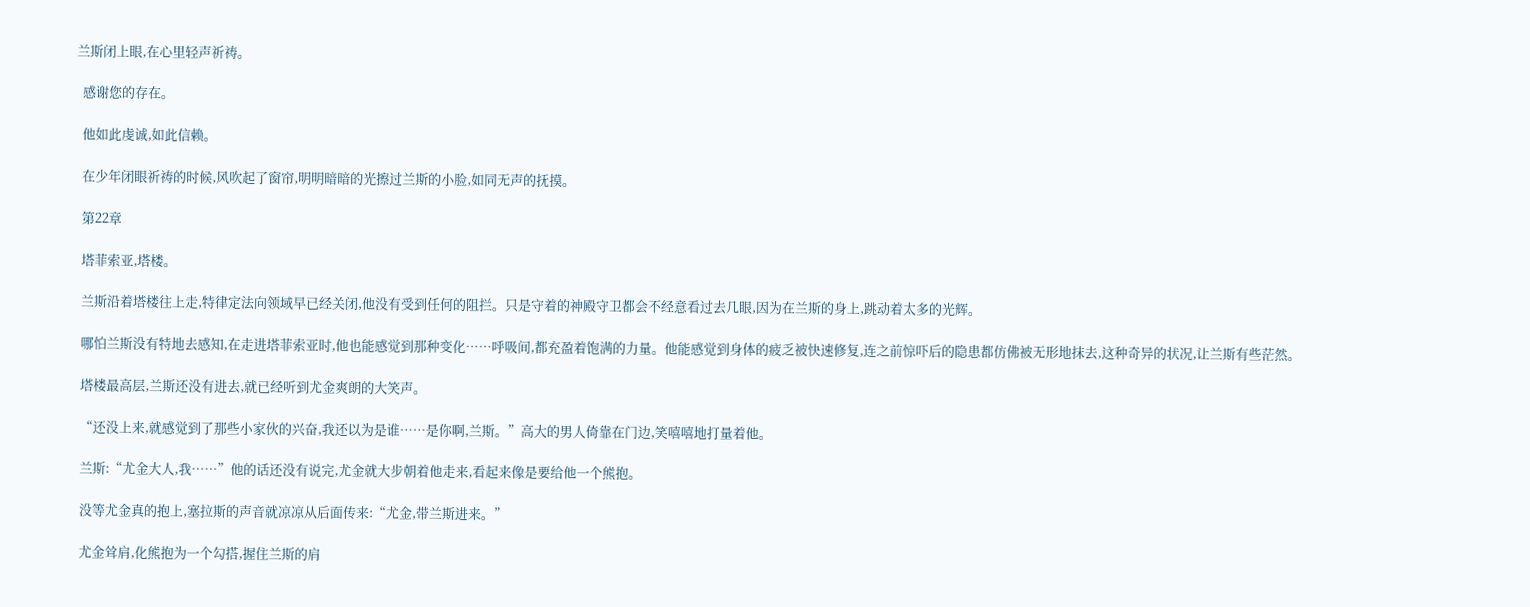兰斯闭上眼,在心里轻声祈祷。

  感谢您的存在。

  他如此虔诚,如此信赖。

  在少年闭眼祈祷的时候,风吹起了窗帘,明明暗暗的光擦过兰斯的小脸,如同无声的抚摸。

  第22章

  塔菲索亚,塔楼。

  兰斯沿着塔楼往上走,特律定法向领域早已经关闭,他没有受到任何的阻拦。只是守着的神殿守卫都会不经意看过去几眼,因为在兰斯的身上,跳动着太多的光辉。

  哪怕兰斯没有特地去感知,在走进塔菲索亚时,他也能感觉到那种变化……呼吸间,都充盈着饱满的力量。他能感觉到身体的疲乏被快速修复,连之前惊吓后的隐患都仿佛被无形地抹去,这种奇异的状况,让兰斯有些茫然。

  塔楼最高层,兰斯还没有进去,就已经听到尤金爽朗的大笑声。

  “还没上来,就感觉到了那些小家伙的兴奋,我还以为是谁……是你啊,兰斯。”高大的男人倚靠在门边,笑嘻嘻地打量着他。

  兰斯:“尤金大人,我……”他的话还没有说完,尤金就大步朝着他走来,看起来像是要给他一个熊抱。

  没等尤金真的抱上,塞拉斯的声音就凉凉从后面传来:“尤金,带兰斯进来。”

  尤金耸肩,化熊抱为一个勾搭,握住兰斯的肩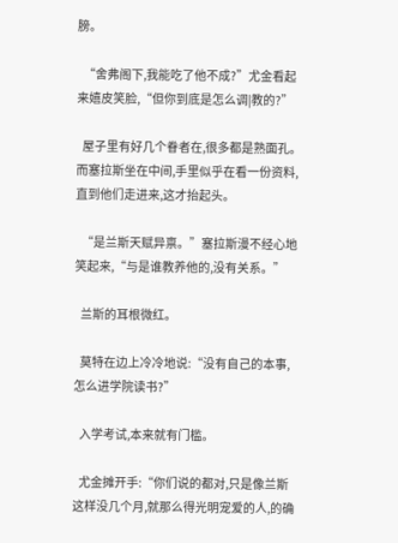膀。

  “舍弗阁下,我能吃了他不成?”尤金看起来嬉皮笑脸,“但你到底是怎么调|教的?”

  屋子里有好几个眷者在,很多都是熟面孔。而塞拉斯坐在中间,手里似乎在看一份资料,直到他们走进来,这才抬起头。

  “是兰斯天赋异禀。”塞拉斯漫不经心地笑起来,“与是谁教养他的,没有关系。”

  兰斯的耳根微红。

  莫特在边上冷冷地说:“没有自己的本事,怎么进学院读书?”

  入学考试,本来就有门槛。

  尤金摊开手:“你们说的都对,只是像兰斯这样没几个月,就那么得光明宠爱的人,的确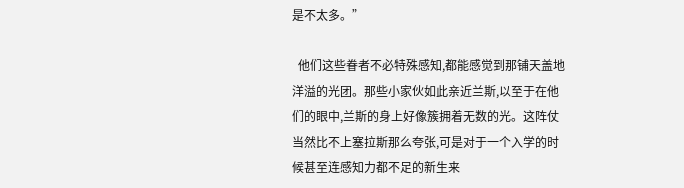是不太多。”

  他们这些眷者不必特殊感知,都能感觉到那铺天盖地洋溢的光团。那些小家伙如此亲近兰斯,以至于在他们的眼中,兰斯的身上好像簇拥着无数的光。这阵仗当然比不上塞拉斯那么夸张,可是对于一个入学的时候甚至连感知力都不足的新生来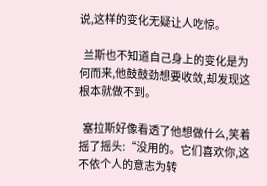说,这样的变化无疑让人吃惊。

  兰斯也不知道自己身上的变化是为何而来,他鼓鼓劲想要收敛,却发现这根本就做不到。

  塞拉斯好像看透了他想做什么,笑着摇了摇头:“没用的。它们喜欢你,这不依个人的意志为转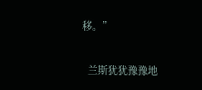移。”

  兰斯犹犹豫豫地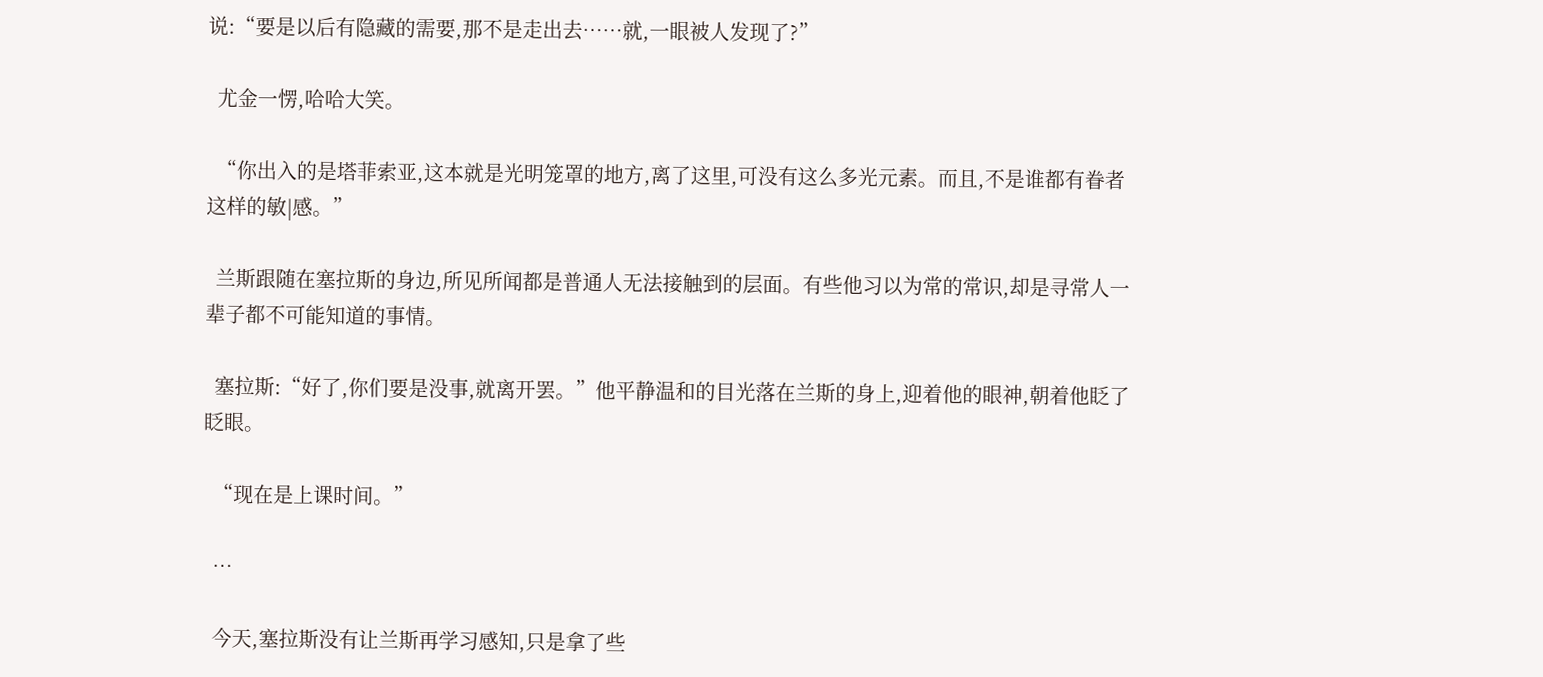说:“要是以后有隐藏的需要,那不是走出去……就,一眼被人发现了?”

  尤金一愣,哈哈大笑。

  “你出入的是塔菲索亚,这本就是光明笼罩的地方,离了这里,可没有这么多光元素。而且,不是谁都有眷者这样的敏|感。”

  兰斯跟随在塞拉斯的身边,所见所闻都是普通人无法接触到的层面。有些他习以为常的常识,却是寻常人一辈子都不可能知道的事情。

  塞拉斯:“好了,你们要是没事,就离开罢。”他平静温和的目光落在兰斯的身上,迎着他的眼神,朝着他眨了眨眼。

  “现在是上课时间。”

  …

  今天,塞拉斯没有让兰斯再学习感知,只是拿了些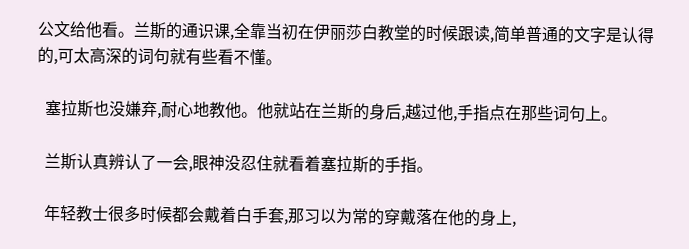公文给他看。兰斯的通识课,全靠当初在伊丽莎白教堂的时候跟读,简单普通的文字是认得的,可太高深的词句就有些看不懂。

  塞拉斯也没嫌弃,耐心地教他。他就站在兰斯的身后,越过他,手指点在那些词句上。

  兰斯认真辨认了一会,眼神没忍住就看着塞拉斯的手指。

  年轻教士很多时候都会戴着白手套,那习以为常的穿戴落在他的身上,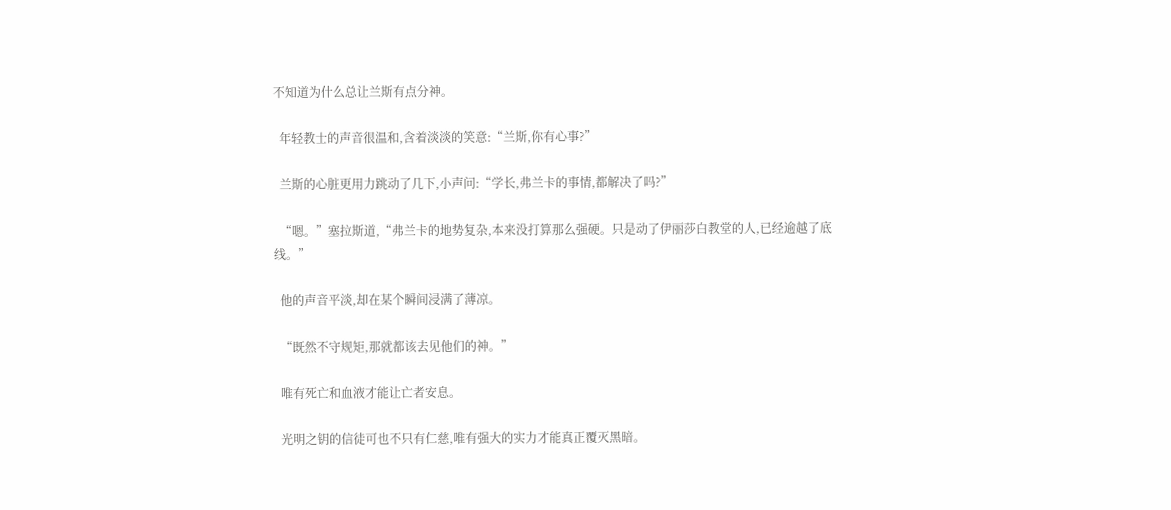不知道为什么总让兰斯有点分神。

  年轻教士的声音很温和,含着淡淡的笑意:“兰斯,你有心事?”

  兰斯的心脏更用力跳动了几下,小声问:“学长,弗兰卡的事情,都解决了吗?”

  “嗯。”塞拉斯道,“弗兰卡的地势复杂,本来没打算那么强硬。只是动了伊丽莎白教堂的人,已经逾越了底线。”

  他的声音平淡,却在某个瞬间浸满了薄凉。

  “既然不守规矩,那就都该去见他们的神。”

  唯有死亡和血液才能让亡者安息。

  光明之钥的信徒可也不只有仁慈,唯有强大的实力才能真正覆灭黑暗。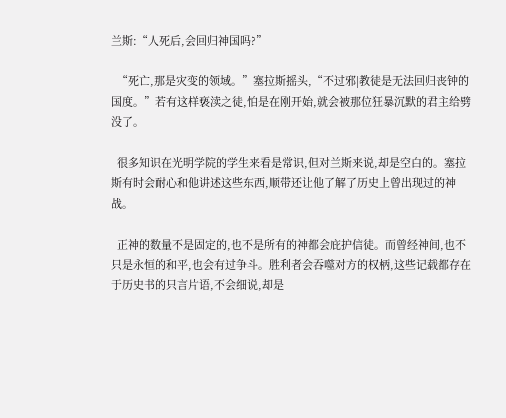兰斯:“人死后,会回归神国吗?”

  “死亡,那是灾变的领域。”塞拉斯摇头,“不过邪|教徒是无法回归丧钟的国度。”若有这样亵渎之徒,怕是在刚开始,就会被那位狂暴沉默的君主给劈没了。

  很多知识在光明学院的学生来看是常识,但对兰斯来说,却是空白的。塞拉斯有时会耐心和他讲述这些东西,顺带还让他了解了历史上曾出现过的神战。

  正神的数量不是固定的,也不是所有的神都会庇护信徒。而曾经神间,也不只是永恒的和平,也会有过争斗。胜利者会吞噬对方的权柄,这些记载都存在于历史书的只言片语,不会细说,却是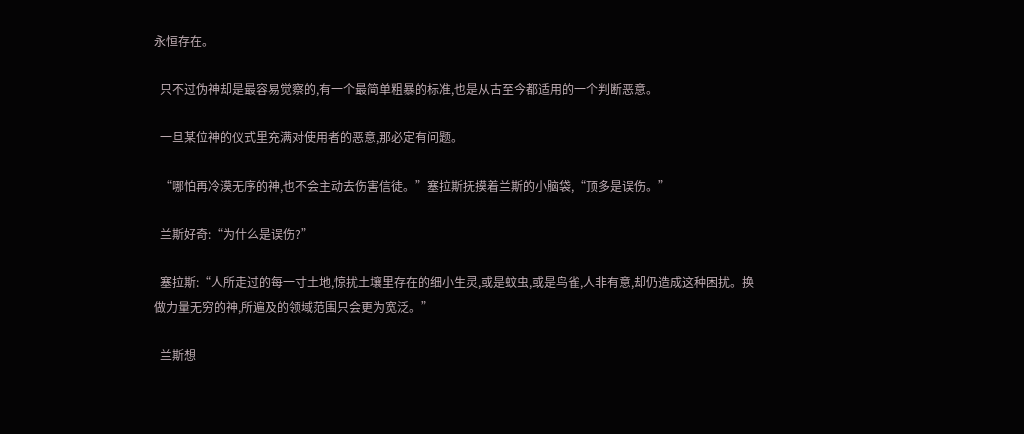永恒存在。

  只不过伪神却是最容易觉察的,有一个最简单粗暴的标准,也是从古至今都适用的一个判断恶意。

  一旦某位神的仪式里充满对使用者的恶意,那必定有问题。

  “哪怕再冷漠无序的神,也不会主动去伤害信徒。”塞拉斯抚摸着兰斯的小脑袋,“顶多是误伤。”

  兰斯好奇:“为什么是误伤?”

  塞拉斯:“人所走过的每一寸土地,惊扰土壤里存在的细小生灵,或是蚊虫,或是鸟雀,人非有意,却仍造成这种困扰。换做力量无穷的神,所遍及的领域范围只会更为宽泛。”

  兰斯想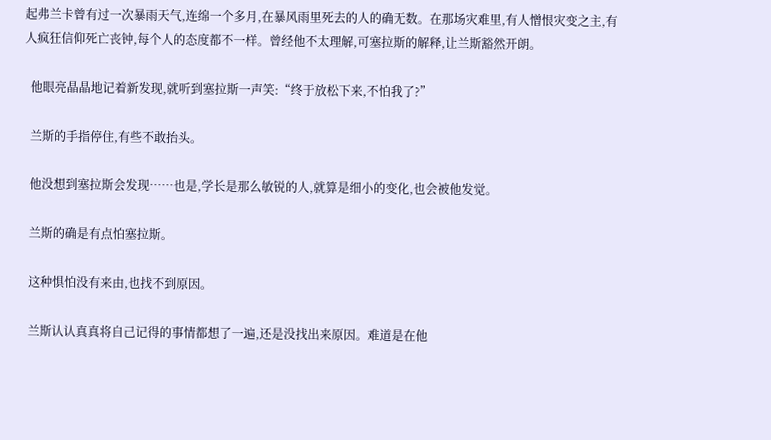起弗兰卡曾有过一次暴雨天气,连绵一个多月,在暴风雨里死去的人的确无数。在那场灾难里,有人憎恨灾变之主,有人疯狂信仰死亡丧钟,每个人的态度都不一样。曾经他不太理解,可塞拉斯的解释,让兰斯豁然开朗。

  他眼亮晶晶地记着新发现,就听到塞拉斯一声笑:“终于放松下来,不怕我了?”

  兰斯的手指停住,有些不敢抬头。

  他没想到塞拉斯会发现……也是,学长是那么敏锐的人,就算是细小的变化,也会被他发觉。

  兰斯的确是有点怕塞拉斯。

  这种惧怕没有来由,也找不到原因。

  兰斯认认真真将自己记得的事情都想了一遍,还是没找出来原因。难道是在他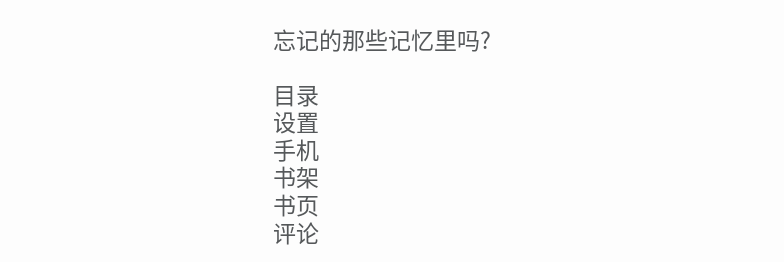忘记的那些记忆里吗?

目录
设置
手机
书架
书页
评论